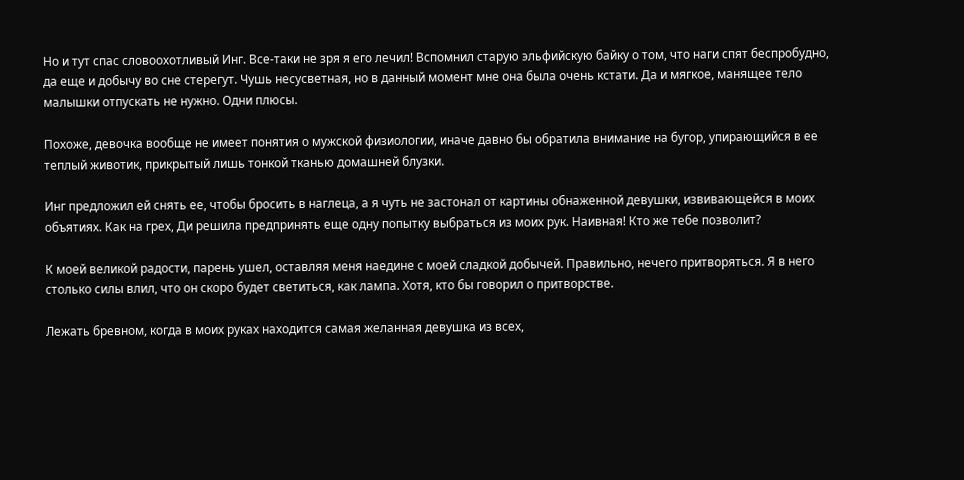Но и тут спас словоохотливый Инг. Все-таки не зря я его лечил! Вспомнил старую эльфийскую байку о том, что наги спят беспробудно, да еще и добычу во сне стерегут. Чушь несусветная, но в данный момент мне она была очень кстати. Да и мягкое, манящее тело малышки отпускать не нужно. Одни плюсы.

Похоже, девочка вообще не имеет понятия о мужской физиологии, иначе давно бы обратила внимание на бугор, упирающийся в ее теплый животик, прикрытый лишь тонкой тканью домашней блузки.

Инг предложил ей снять ее, чтобы бросить в наглеца, а я чуть не застонал от картины обнаженной девушки, извивающейся в моих объятиях. Как на грех, Ди решила предпринять еще одну попытку выбраться из моих рук. Наивная! Кто же тебе позволит?

К моей великой радости, парень ушел, оставляя меня наедине с моей сладкой добычей. Правильно, нечего притворяться. Я в него столько силы влил, что он скоро будет светиться, как лампа. Хотя, кто бы говорил о притворстве.

Лежать бревном, когда в моих руках находится самая желанная девушка из всех,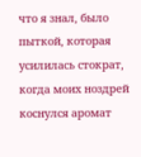что я знал, было пыткой, которая усилилась стократ, когда моих ноздрей коснулся аромат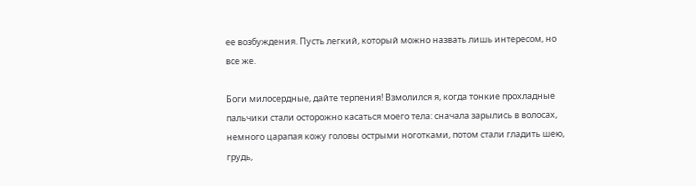ее возбуждения. Пусть легкий, который можно назвать лишь интересом, но все же.

Боги милосердные, дайте терпения! Взмолился я, когда тонкие прохладные пальчики стали осторожно касаться моего тела: сначала зарылись в волосах, немного царапая кожу головы острыми ноготками, потом стали гладить шею, грудь,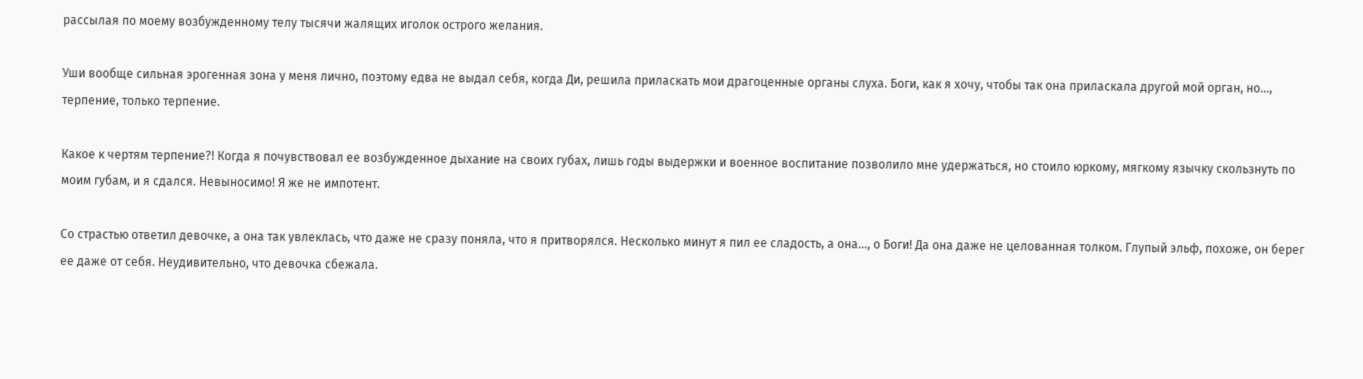рассылая по моему возбужденному телу тысячи жалящих иголок острого желания.

Уши вообще сильная эрогенная зона у меня лично, поэтому едва не выдал себя, когда Ди, решила приласкать мои драгоценные органы слуха. Боги, как я хочу, чтобы так она приласкала другой мой орган, но…, терпение, только терпение.

Какое к чертям терпение?! Когда я почувствовал ее возбужденное дыхание на своих губах, лишь годы выдержки и военное воспитание позволило мне удержаться, но стоило юркому, мягкому язычку скользнуть по моим губам, и я сдался. Невыносимо! Я же не импотент.

Со страстью ответил девочке, а она так увлеклась, что даже не сразу поняла, что я притворялся. Несколько минут я пил ее сладость, а она…, о Боги! Да она даже не целованная толком. Глупый эльф, похоже, он берег ее даже от себя. Неудивительно, что девочка сбежала.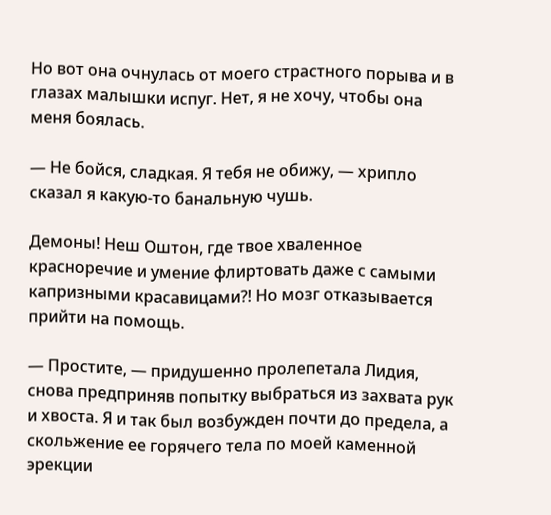Но вот она очнулась от моего страстного порыва и в глазах малышки испуг. Нет, я не хочу, чтобы она меня боялась.

— Не бойся, сладкая. Я тебя не обижу, — хрипло сказал я какую-то банальную чушь.

Демоны! Неш Оштон, где твое хваленное красноречие и умение флиртовать даже с самыми капризными красавицами?! Но мозг отказывается прийти на помощь.

— Простите, — придушенно пролепетала Лидия, снова предприняв попытку выбраться из захвата рук и хвоста. Я и так был возбужден почти до предела, а скольжение ее горячего тела по моей каменной эрекции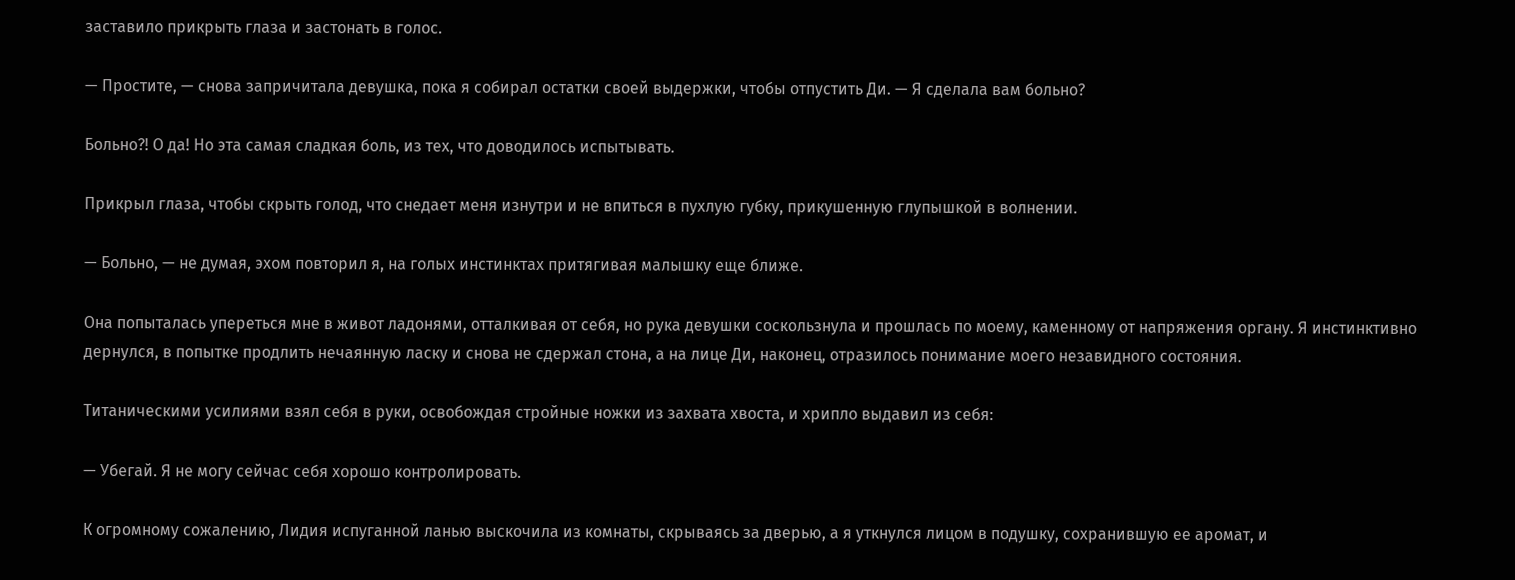заставило прикрыть глаза и застонать в голос.

— Простите, — снова запричитала девушка, пока я собирал остатки своей выдержки, чтобы отпустить Ди. — Я сделала вам больно?

Больно?! О да! Но эта самая сладкая боль, из тех, что доводилось испытывать.

Прикрыл глаза, чтобы скрыть голод, что снедает меня изнутри и не впиться в пухлую губку, прикушенную глупышкой в волнении.

— Больно, — не думая, эхом повторил я, на голых инстинктах притягивая малышку еще ближе.

Она попыталась упереться мне в живот ладонями, отталкивая от себя, но рука девушки соскользнула и прошлась по моему, каменному от напряжения органу. Я инстинктивно дернулся, в попытке продлить нечаянную ласку и снова не сдержал стона, а на лице Ди, наконец, отразилось понимание моего незавидного состояния.

Титаническими усилиями взял себя в руки, освобождая стройные ножки из захвата хвоста, и хрипло выдавил из себя:

— Убегай. Я не могу сейчас себя хорошо контролировать.

К огромному сожалению, Лидия испуганной ланью выскочила из комнаты, скрываясь за дверью, а я уткнулся лицом в подушку, сохранившую ее аромат, и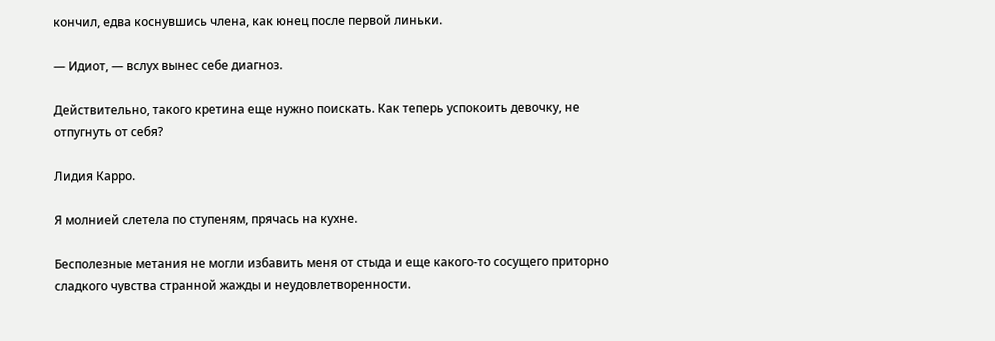кончил, едва коснувшись члена, как юнец после первой линьки.

— Идиот, — вслух вынес себе диагноз.

Действительно, такого кретина еще нужно поискать. Как теперь успокоить девочку, не отпугнуть от себя?

Лидия Карро.

Я молнией слетела по ступеням, прячась на кухне.

Бесполезные метания не могли избавить меня от стыда и еще какого-то сосущего приторно сладкого чувства странной жажды и неудовлетворенности.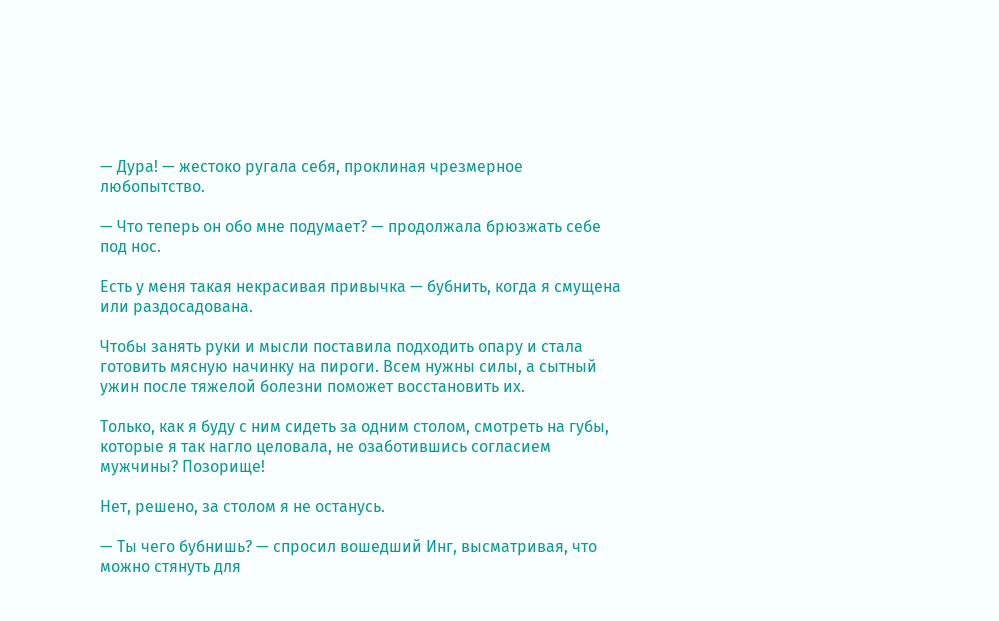— Дура! — жестоко ругала себя, проклиная чрезмерное любопытство.

— Что теперь он обо мне подумает? — продолжала брюзжать себе под нос.

Есть у меня такая некрасивая привычка — бубнить, когда я смущена или раздосадована.

Чтобы занять руки и мысли поставила подходить опару и стала готовить мясную начинку на пироги. Всем нужны силы, а сытный ужин после тяжелой болезни поможет восстановить их.

Только, как я буду с ним сидеть за одним столом, смотреть на губы, которые я так нагло целовала, не озаботившись согласием мужчины? Позорище!

Нет, решено, за столом я не останусь.

— Ты чего бубнишь? — спросил вошедший Инг, высматривая, что можно стянуть для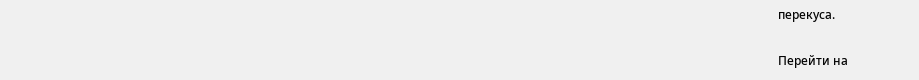перекуса.

Перейти на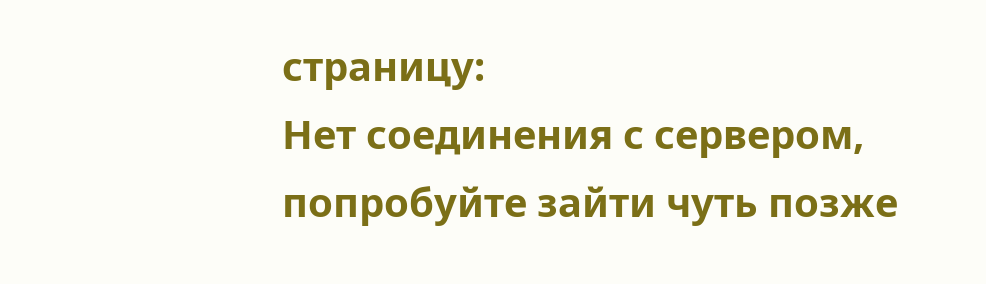страницу:
Нет соединения с сервером, попробуйте зайти чуть позже